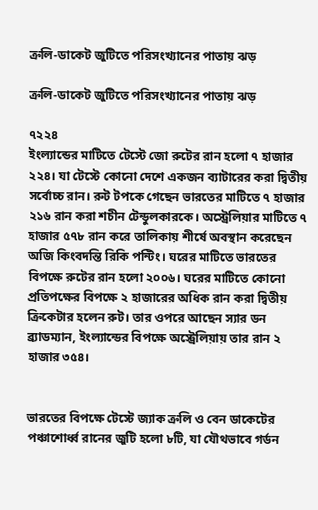ক্রলি-ডাকেট জুটিতে পরিসংখ্যানের পাতায় ঝড়

ক্রলি-ডাকেট জুটিতে পরিসংখ্যানের পাতায় ঝড়

৭২২৪
ইংল্যান্ডের মাটিতে টেস্টে জো রুটের রান হলো ৭ হাজার ২২৪। যা টেস্টে কোনো দেশে একজন ব্যাটারের করা দ্বিতীয় সর্বোচ্চ রান। রুট টপকে গেছেন ভারতের মাটিতে ৭ হাজার ২১৬ রান করা শচীন টেন্ডুলকারকে। অস্ট্রেলিয়ার মাটিতে ৭ হাজার ৫৭৮ রান করে তালিকায় শীর্ষে অবস্থান করেছেন অজি কিংবদন্তি রিকি পন্টিং। ঘরের মাটিতে ভারতের বিপক্ষে রুটের রান হলো ২০০৬। ঘরের মাটিতে কোনো প্রতিপক্ষের বিপক্ষে ২ হাজারের অধিক রান করা দ্বিতীয় ক্রিকেটার হলেন রুট। তার ওপরে আছেন স্যার ডন ব্র্যাডম্যান, ইংল্যান্ডের বিপক্ষে অস্ট্রেলিয়ায় তার রান ২ হাজার ৩৫৪।


ভারতের বিপক্ষে টেস্টে জ্যাক ক্রলি ও বেন ডাকেটের পঞ্চাশোর্ধ্ব রানের জুটি হলো ৮টি, যা যৌথভাবে গর্ডন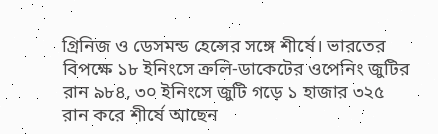গ্রিনিজ ও ডেসমন্ড হেন্সের সঙ্গে শীর্ষে। ভারতের বিপক্ষে ১৮ ইনিংসে ক্রলি-ডাকেটের ওপেনিং জুটির রান ৯৮৪, ৩০ ইনিংসে জুটি গড়ে ১ হাজার ৩২৫ রান করে শীর্ষে আছেন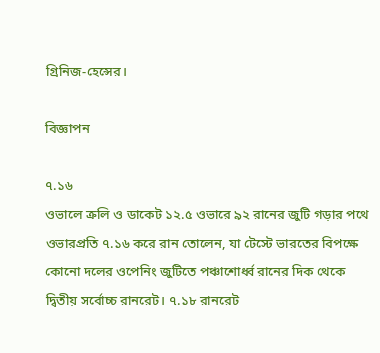গ্রিনিজ-হেন্সের।

বিজ্ঞাপন

৭.১৬
ওভালে ক্রলি ও ডাকেট ১২.৫ ওভারে ৯২ রানের জুটি গড়ার পথে ওভারপ্রতি ৭.১৬ করে রান তোলেন, যা টেস্টে ভারতের বিপক্ষে কোনো দলের ওপেনিং জুটিতে পঞ্চাশোর্ধ্ব রানের দিক থেকে দ্বিতীয় সর্বোচ্চ রানরেট। ৭.১৮ রানরেট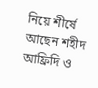নিয়ে শীর্ষে আছেন শহীদ আফ্রিদি ও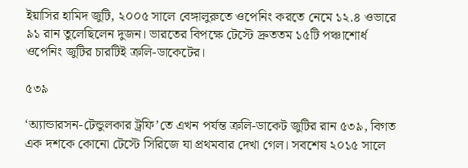ইয়াসির হামিদ জুটি, ২০০৫ সালে বেঙ্গালুরুতে ওপেনিং করতে নেমে ১২.৪ ওভারে ৯১ রান তুলেছিলেন দুজন। ভারতের বিপক্ষে টেস্টে দ্রুততম ১৫টি পঞ্চাশোর্ধ ওপেনিং জুটির চারটিই ক্রলি-ডাকেটের।

৫৩৯

‘অ্যান্ডারসন-টেন্ডুলকার ট্রফি’তে এখন পর্যন্ত ক্রলি-ডাকেট জুটির রান ৫৩৯, বিগত এক দশকে কোনো টেস্টে সিরিজে যা প্রথমবার দেখা গেল। সবশেষ ২০১৫ সালে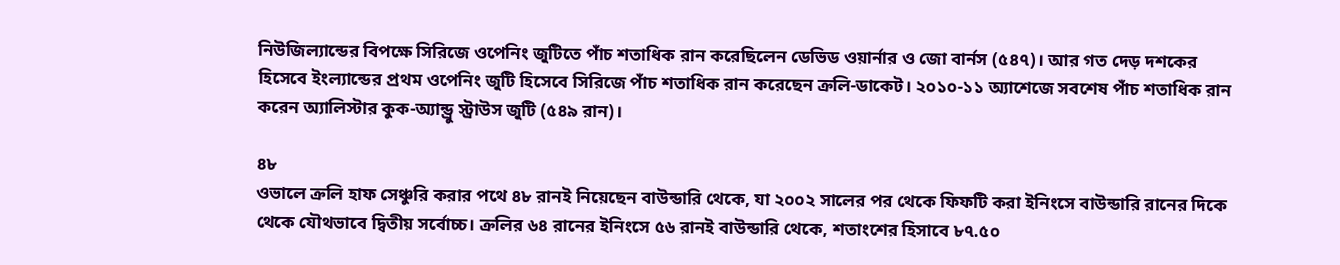নিউজিল্যান্ডের বিপক্ষে সিরিজে ওপেনিং জুটিতে পাঁচ শতাধিক রান করেছিলেন ডেভিড ওয়ার্নার ও জো বার্নস (৫৪৭)। আর গত দেড় দশকের হিসেবে ইংল্যান্ডের প্রথম ওপেনিং জুটি হিসেবে সিরিজে পাঁচ শতাধিক রান করেছেন ক্রলি-ডাকেট। ২০১০-১১ অ্যাশেজে সবশেষ পাঁচ শতাধিক রান করেন অ্যালিস্টার কুক-অ্যান্ড্রু স্ট্রাউস জুটি (৫৪৯ রান)।

৪৮
ওভালে ক্রলি হাফ সেঞ্চুরি করার পথে ৪৮ রানই নিয়েছেন বাউন্ডারি থেকে, যা ২০০২ সালের পর থেকে ফিফটি করা ইনিংসে বাউন্ডারি রানের দিকে থেকে যৌথভাবে দ্বিতীয় সর্বোচ্চ। ক্রলির ৬৪ রানের ইনিংসে ৫৬ রানই বাউন্ডারি থেকে, শতাংশের হিসাবে ৮৭.৫০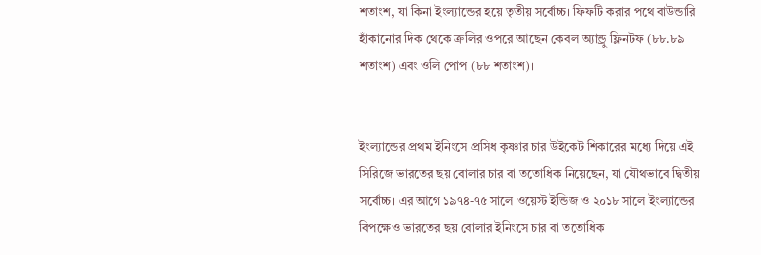শতাংশ, যা কিনা ইংল্যান্ডের হয়ে তৃতীয় সর্বোচ্চ। ফিফটি করার পথে বাউন্ডারি হাঁকানোর দিক থেকে ক্রলির ওপরে আছেন কেবল অ্যান্ড্রু ফ্লিনটফ (৮৮.৮৯ শতাংশ) এবং ওলি পোপ (৮৮ শতাংশ)।


ইংল্যান্ডের প্রথম ইনিংসে প্রসিধ কৃষ্ণার চার উইকেট শিকারের মধ্যে দিয়ে এই সিরিজে ভারতের ছয় বোলার চার বা ততোধিক নিয়েছেন, যা যৌথভাবে দ্বিতীয় সর্বোচ্চ। এর আগে ১৯৭৪-৭৫ সালে ওয়েস্ট ইন্ডিজ ও ২০১৮ সালে ইংল্যান্ডের বিপক্ষেও ভারতের ছয় বোলার ইনিংসে চার বা ততোধিক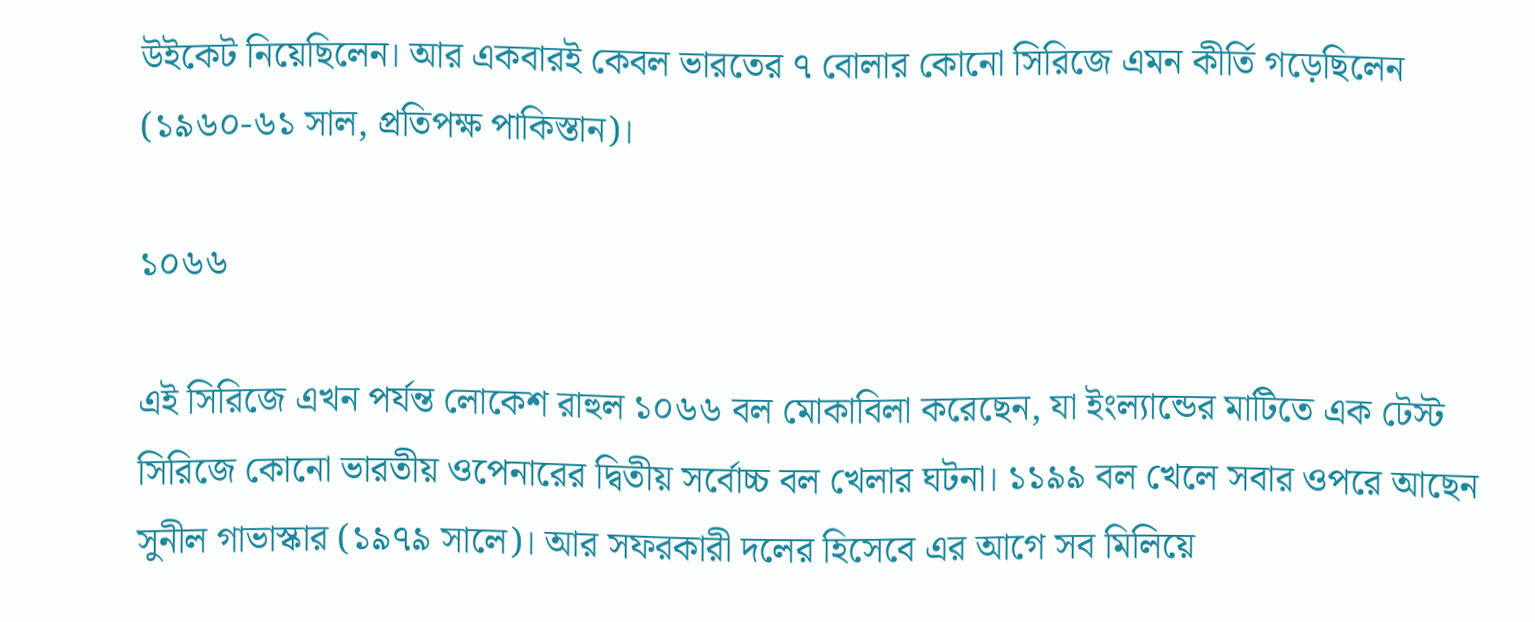উইকেট নিয়েছিলেন। আর একবারই কেবল ভারতের ৭ বোলার কোনো সিরিজে এমন কীর্তি গড়েছিলেন (১৯৬০-৬১ সাল, প্রতিপক্ষ পাকিস্তান)।

১০৬৬

এই সিরিজে এখন পর্যন্ত লোকেশ রাহুল ১০৬৬ বল মোকাবিলা করেছেন, যা ইংল্যান্ডের মাটিতে এক টেস্ট সিরিজে কোনো ভারতীয় ওপেনারের দ্বিতীয় সর্বোচ্চ বল খেলার ঘটনা। ১১৯৯ বল খেলে সবার ওপরে আছেন সুনীল গাভাস্কার (১৯৭৯ সালে)। আর সফরকারী দলের হিসেবে এর আগে সব মিলিয়ে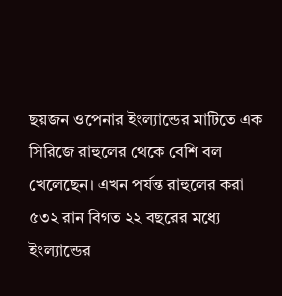ছয়জন ওপেনার ইংল্যান্ডের মাটিতে এক সিরিজে রাহুলের থেকে বেশি বল খেলেছেন। এখন পর্যন্ত রাহুলের করা ৫৩২ রান বিগত ২২ বছরের মধ্যে ইংল্যান্ডের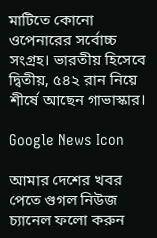মাটিতে কোনো ওপেনারের সর্বোচ্চ সংগ্রহ। ভারতীয় হিসেবে দ্বিতীয়, ৫৪২ রান নিয়ে শীর্ষে আছেন গাভাস্কার।

Google News Icon

আমার দেশের খবর পেতে গুগল নিউজ চ্যানেল ফলো করুন